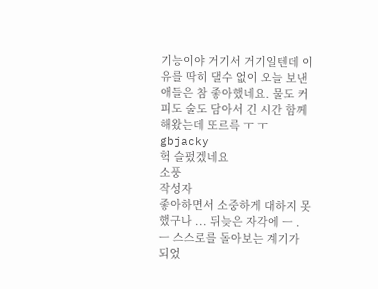기능이야 거기서 거기일텐데 이유를 딱히 댈수 없이 오늘 보낸 애들은 참 좋아했네요. 물도 커피도 술도 담아서 긴 시간 함께 해왔는데 또르륵 ㅜ ㅜ
gbjacky
헉 슬펐겠네요
소풍
작성자
좋아하면서 소중하게 대하지 못했구나 ... 뒤늦은 자각에 ㅡ . ㅡ 스스로를 돌아보는 계기가 되었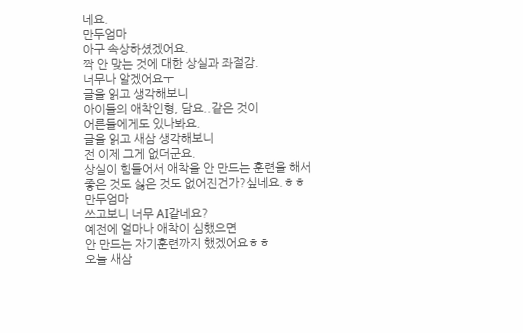네요.
만두엄마
아구 속상하셨겠어요.
짝 안 맞는 것에 대한 상실과 좌절감.
너무나 알겠어요ㅜ
글을 읽고 생각해보니
아이들의 애착인형, 담요..같은 것이
어른들에게도 있나봐요.
글을 읽고 새삼 생각해보니
전 이제 그게 없더군요.
상실이 힘들어서 애착을 안 만드는 훈련을 해서
좋은 것도 싫은 것도 없어진건가?싶네요.ㅎㅎ
만두엄마
쓰고보니 너무 AI같네요?
예전에 얼마나 애착이 심했으면
안 만드는 자기훈련까지 했겠어요ㅎㅎ
오늘 새삼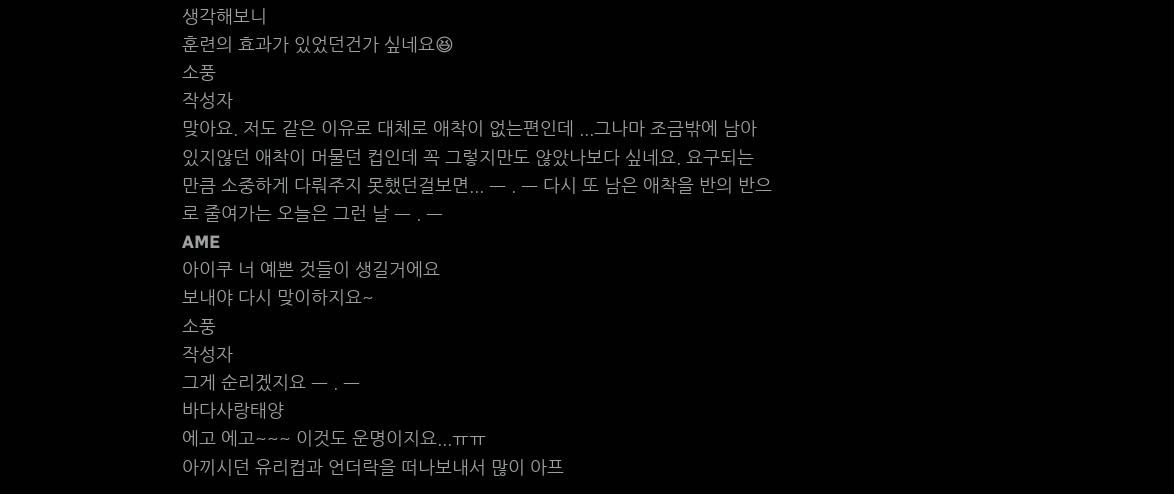생각해보니
훈련의 효과가 있었던건가 싶네요😆
소풍
작성자
맞아요. 저도 같은 이유로 대체로 애착이 없는편인데 ...그나마 조금밖에 남아있지않던 애착이 머물던 컵인데 꼭 그렇지만도 않았나보다 싶네요. 요구되는 만큼 소중하게 다뤄주지 못했던걸보면... ㅡ . ㅡ 다시 또 남은 애착을 반의 반으로 줄여가는 오늘은 그런 날 ㅡ . ㅡ
AME
아이쿠 너 예쁜 것들이 생길거에요
보내야 다시 맞이하지요~
소풍
작성자
그게 순리겠지요 ㅡ . ㅡ
바다사랑태양
에고 에고~~~ 이것도 운명이지요...ㅠㅠ
아끼시던 유리컵과 언더락을 떠나보내서 많이 아프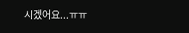시겠어요...ㅠㅠ